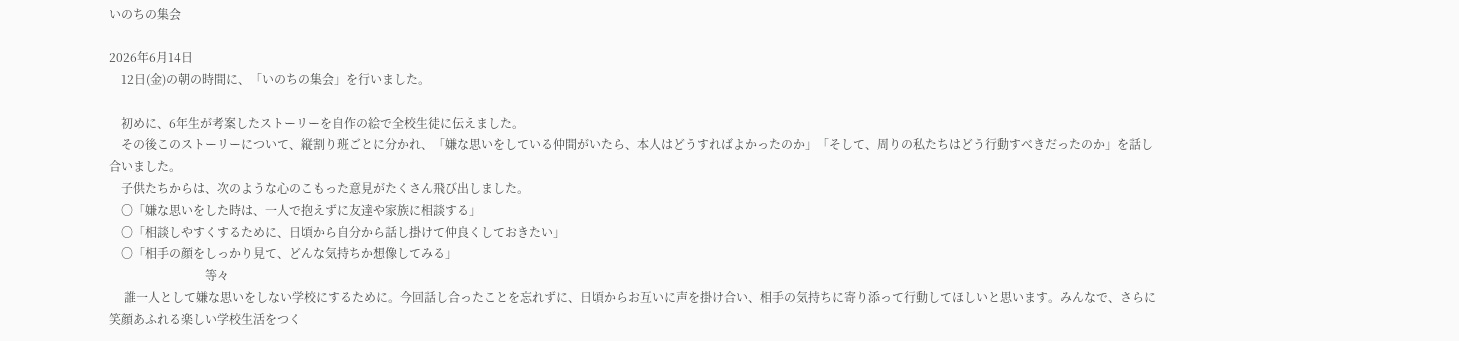いのちの集会

2026年6月14日
    12日(金)の朝の時間に、「いのちの集会」を行いました。

    初めに、6年生が考案したストーリーを自作の絵で全校生徒に伝えました。
    その後このストーリーについて、縦割り班ごとに分かれ、「嫌な思いをしている仲間がいたら、本人はどうすればよかったのか」「そして、周りの私たちはどう行動すべきだったのか」を話し合いました。
    子供たちからは、次のような心のこもった意見がたくさん飛び出しました。
    〇「嫌な思いをした時は、一人で抱えずに友達や家族に相談する」
    〇「相談しやすくするために、日頃から自分から話し掛けて仲良くしておきたい」
    〇「相手の顔をしっかり見て、どんな気持ちか想像してみる」
                                等々
     誰一人として嫌な思いをしない学校にするために。今回話し合ったことを忘れずに、日頃からお互いに声を掛け合い、相手の気持ちに寄り添って行動してほしいと思います。みんなで、さらに笑顔あふれる楽しい学校生活をつく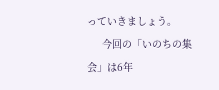っていきましょう。
     今回の「いのちの集会」は6年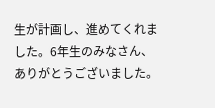生が計画し、進めてくれました。6年生のみなさん、ありがとうございました。